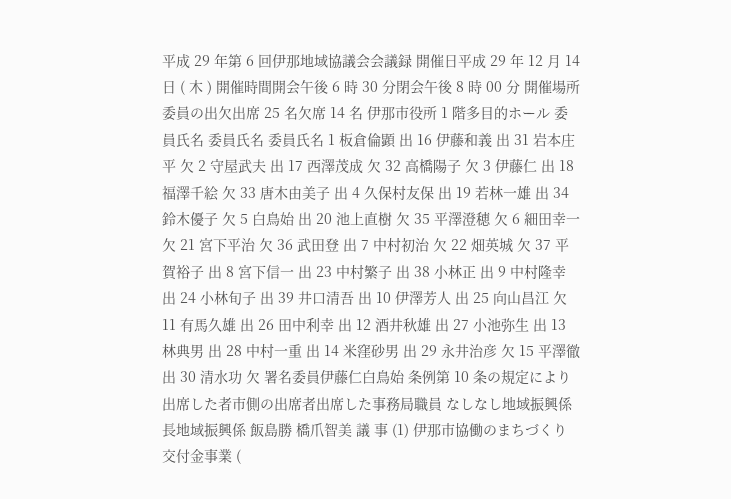平成 29 年第 6 回伊那地域協議会会議録 開催日平成 29 年 12 月 14 日 ( 木 ) 開催時間開会午後 6 時 30 分閉会午後 8 時 00 分 開催場所委員の出欠出席 25 名欠席 14 名 伊那市役所 1 階多目的ホール 委員氏名 委員氏名 委員氏名 1 板倉倫顕 出 16 伊藤和義 出 31 岩本庄平 欠 2 守屋武夫 出 17 西澤茂成 欠 32 高橋陽子 欠 3 伊藤仁 出 18 福澤千絵 欠 33 唐木由美子 出 4 久保村友保 出 19 若林一雄 出 34 鈴木優子 欠 5 白鳥始 出 20 池上直樹 欠 35 平澤澄穂 欠 6 細田幸一 欠 21 宮下平治 欠 36 武田登 出 7 中村初治 欠 22 畑英城 欠 37 平賀裕子 出 8 宮下信一 出 23 中村繁子 出 38 小林正 出 9 中村隆幸 出 24 小林旬子 出 39 井口清吾 出 10 伊澤芳人 出 25 向山昌江 欠 11 有馬久雄 出 26 田中利幸 出 12 酒井秋雄 出 27 小池弥生 出 13 林典男 出 28 中村一重 出 14 米窪砂男 出 29 永井治彦 欠 15 平澤徹 出 30 清水功 欠 署名委員伊藤仁白鳥始 条例第 10 条の規定により出席した者市側の出席者出席した事務局職員 なしなし地域振興係長地域振興係 飯島勝 橋爪智美 議 事 (1) 伊那市協働のまちづくり交付金事業 (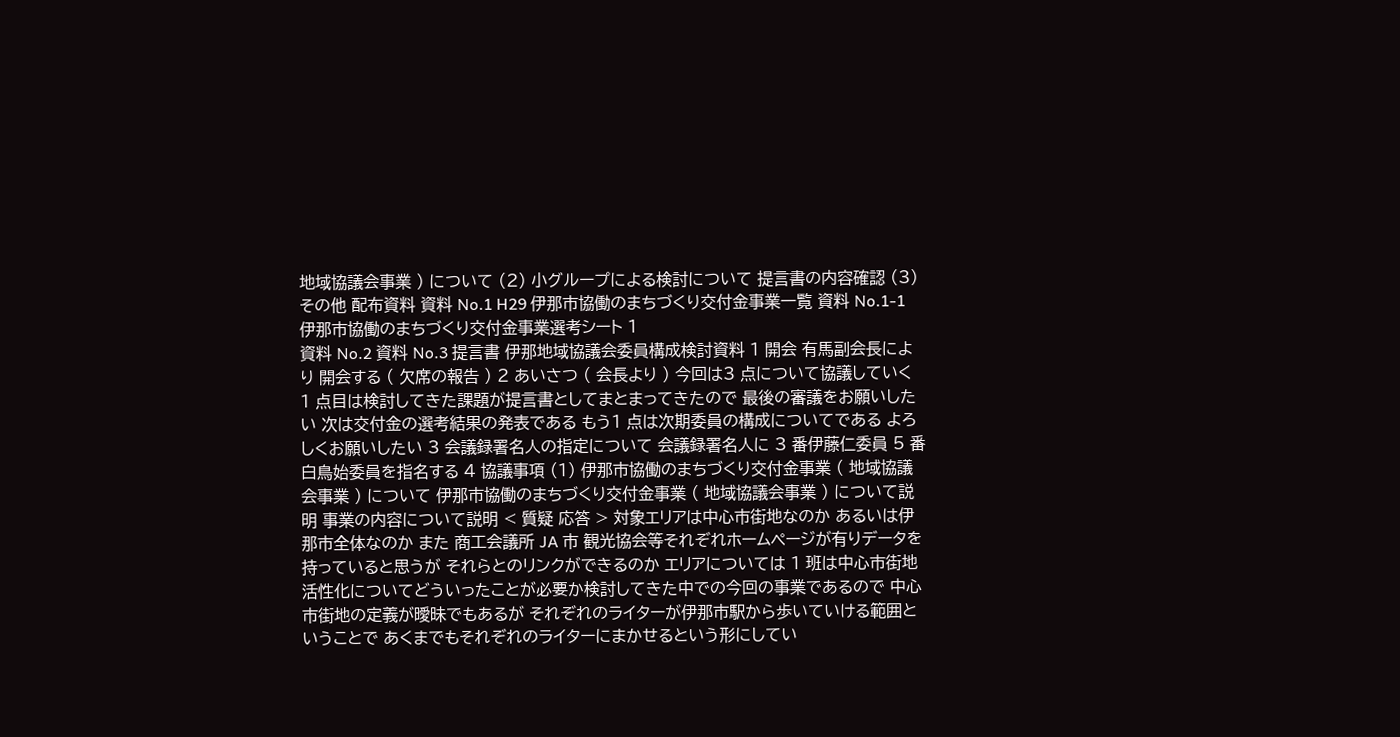地域協議会事業 ) について (2) 小グループによる検討について 提言書の内容確認 (3) その他 配布資料 資料 No.1 H29 伊那市協働のまちづくり交付金事業一覧 資料 No.1-1 伊那市協働のまちづくり交付金事業選考シート 1
資料 No.2 資料 No.3 提言書 伊那地域協議会委員構成検討資料 1 開会 有馬副会長により 開会する ( 欠席の報告 ) 2 あいさつ ( 会長より ) 今回は3 点について協議していく 1 点目は検討してきた課題が提言書としてまとまってきたので 最後の審議をお願いしたい 次は交付金の選考結果の発表である もう1 点は次期委員の構成についてである よろしくお願いしたい 3 会議録署名人の指定について 会議録署名人に 3 番伊藤仁委員 5 番白鳥始委員を指名する 4 協議事項 (1) 伊那市協働のまちづくり交付金事業 ( 地域協議会事業 ) について 伊那市協働のまちづくり交付金事業 ( 地域協議会事業 ) について説明 事業の内容について説明 < 質疑 応答 > 対象エリアは中心市街地なのか あるいは伊那市全体なのか また 商工会議所 JA 市 観光協会等それぞれホームページが有りデータを持っていると思うが それらとのリンクができるのか エリアについては 1 班は中心市街地活性化についてどういったことが必要か検討してきた中での今回の事業であるので 中心市街地の定義が曖昧でもあるが それぞれのライターが伊那市駅から歩いていける範囲ということで あくまでもそれぞれのライターにまかせるという形にしてい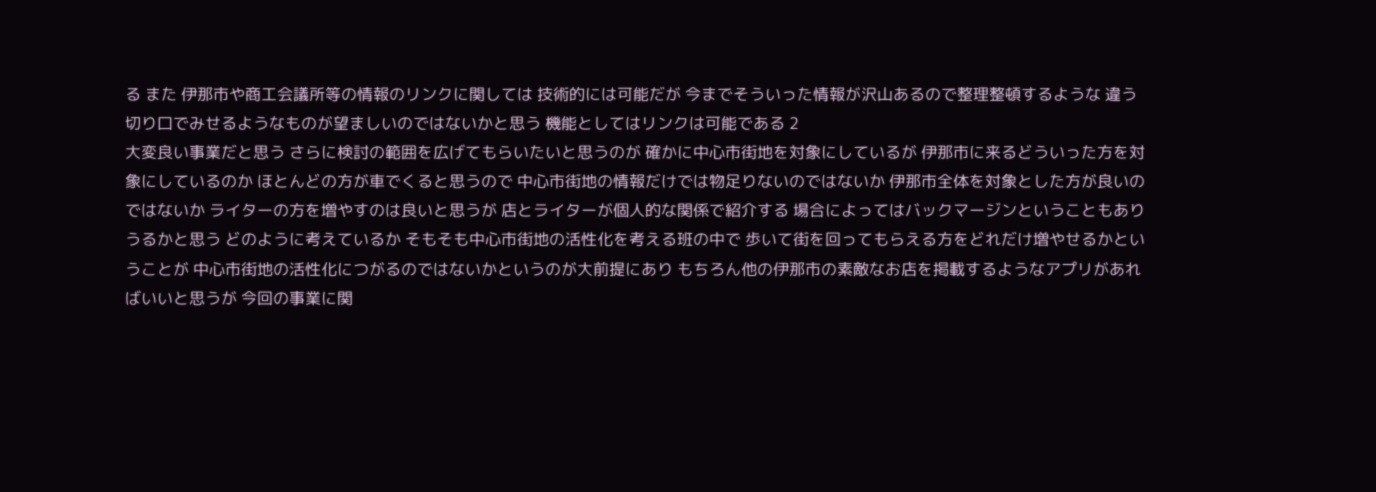る また 伊那市や商工会議所等の情報のリンクに関しては 技術的には可能だが 今までそういった情報が沢山あるので整理整頓するような 違う切り口でみせるようなものが望ましいのではないかと思う 機能としてはリンクは可能である 2
大変良い事業だと思う さらに検討の範囲を広げてもらいたいと思うのが 確かに中心市街地を対象にしているが 伊那市に来るどういった方を対象にしているのか ほとんどの方が車でくると思うので 中心市街地の情報だけでは物足りないのではないか 伊那市全体を対象とした方が良いのではないか ライターの方を増やすのは良いと思うが 店とライターが個人的な関係で紹介する 場合によってはバックマージンということもありうるかと思う どのように考えているか そもそも中心市街地の活性化を考える班の中で 歩いて街を回ってもらえる方をどれだけ増やせるかということが 中心市街地の活性化につがるのではないかというのが大前提にあり もちろん他の伊那市の素敵なお店を掲載するようなアプリがあればいいと思うが 今回の事業に関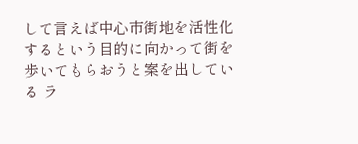して言えば中心市街地を活性化するという目的に向かって街を歩いてもらおうと案を出している ラ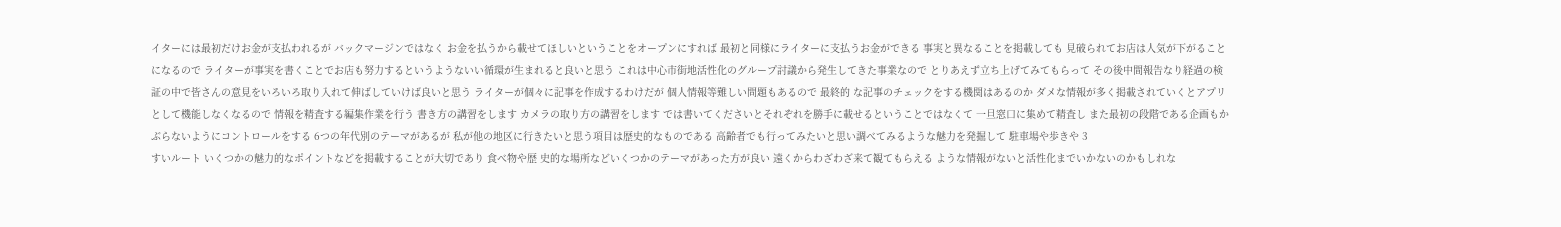イターには最初だけお金が支払われるが バックマージンではなく お金を払うから載せてほしいということをオープンにすれば 最初と同様にライターに支払うお金ができる 事実と異なることを掲載しても 見破られてお店は人気が下がることになるので ライターが事実を書くことでお店も努力するというようないい循環が生まれると良いと思う これは中心市街地活性化のグループ討議から発生してきた事業なので とりあえず立ち上げてみてもらって その後中間報告なり経過の検証の中で皆さんの意見をいろいろ取り入れて伸ばしていけば良いと思う ライターが個々に記事を作成するわけだが 個人情報等難しい問題もあるので 最終的 な記事のチェックをする機関はあるのか ダメな情報が多く掲載されていくとアプリとして機能しなくなるので 情報を精査する編集作業を行う 書き方の講習をします カメラの取り方の講習をします では書いてくださいとそれぞれを勝手に載せるということではなくて 一旦窓口に集めて精査し また最初の段階である企画もかぶらないようにコントロールをする 6つの年代別のテーマがあるが 私が他の地区に行きたいと思う項目は歴史的なものである 高齢者でも行ってみたいと思い調べてみるような魅力を発掘して 駐車場や歩きや 3
すいルート いくつかの魅力的なポイントなどを掲載することが大切であり 食べ物や歴 史的な場所などいくつかのテーマがあった方が良い 遠くからわざわざ来て観てもらえる ような情報がないと活性化までいかないのかもしれな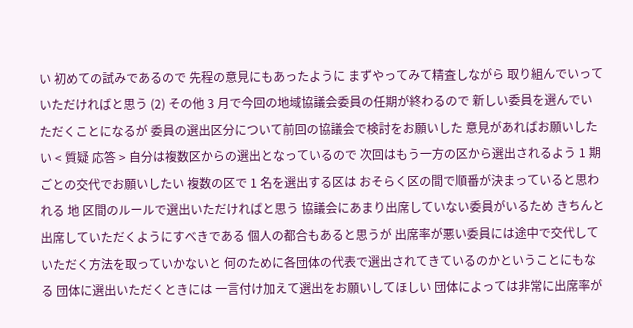い 初めての試みであるので 先程の意見にもあったように まずやってみて精査しながら 取り組んでいっていただければと思う (2) その他 3 月で今回の地域協議会委員の任期が終わるので 新しい委員を選んでいただくことになるが 委員の選出区分について前回の協議会で検討をお願いした 意見があればお願いしたい < 質疑 応答 > 自分は複数区からの選出となっているので 次回はもう一方の区から選出されるよう 1 期ごとの交代でお願いしたい 複数の区で 1 名を選出する区は おそらく区の間で順番が決まっていると思われる 地 区間のルールで選出いただければと思う 協議会にあまり出席していない委員がいるため きちんと出席していただくようにすべきである 個人の都合もあると思うが 出席率が悪い委員には途中で交代していただく方法を取っていかないと 何のために各団体の代表で選出されてきているのかということにもなる 団体に選出いただくときには 一言付け加えて選出をお願いしてほしい 団体によっては非常に出席率が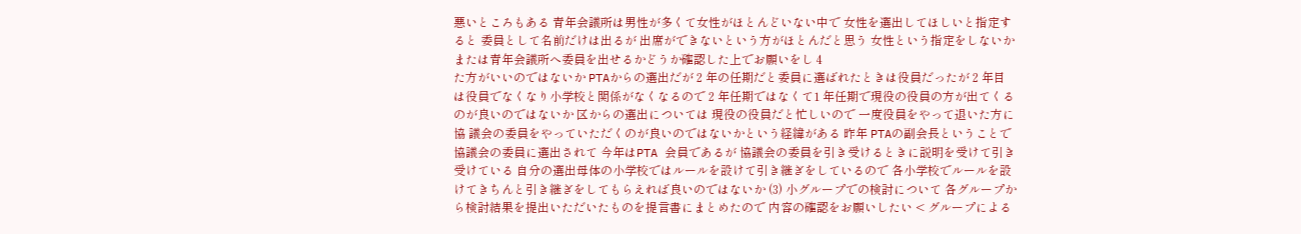悪いところもある 青年会議所は男性が多くて女性がほとんどいない中で 女性を選出してほしいと指定すると 委員として名前だけは出るが 出席ができないという方がほとんだと思う 女性という指定をしないか または青年会議所へ委員を出せるかどうか確認した上でお願いをし 4
た方がいいのではないか PTAからの選出だが 2 年の任期だと委員に選ばれたときは役員だったが 2 年目は役員でなくなり小学校と関係がなくなるので 2 年任期ではなくて1 年任期で現役の役員の方が出てくるのが良いのではないか 区からの選出については 現役の役員だと忙しいので 一度役員をやって退いた方に協 議会の委員をやっていただくのが良いのではないかという経緯がある 昨年 PTAの副会長ということで協議会の委員に選出されて 今年はPTA 会員であるが 協議会の委員を引き受けるときに説明を受けて引き受けている 自分の選出母体の小学校ではルールを設けて引き継ぎをしているので 各小学校でルールを設けてきちんと引き継ぎをしてもらえれば良いのではないか (3) 小グループでの検討について 各グループから検討結果を提出いただいたものを提言書にまとめたので 内容の確認をお願いしたい < グループによる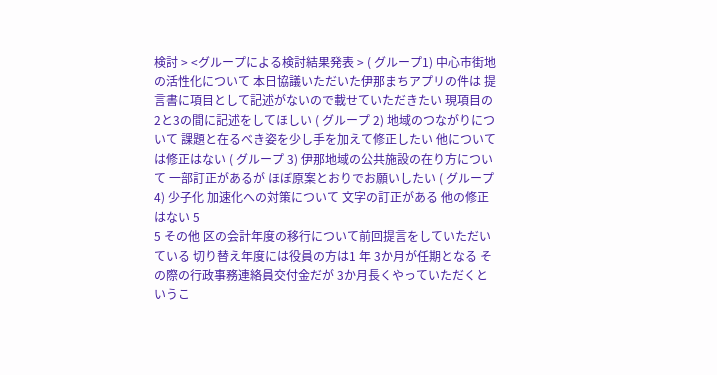検討 > <グループによる検討結果発表 > ( グループ1) 中心市街地の活性化について 本日協議いただいた伊那まちアプリの件は 提言書に項目として記述がないので載せていただきたい 現項目の2と3の間に記述をしてほしい ( グループ 2) 地域のつながりについて 課題と在るべき姿を少し手を加えて修正したい 他については修正はない ( グループ 3) 伊那地域の公共施設の在り方について 一部訂正があるが ほぼ原案とおりでお願いしたい ( グループ 4) 少子化 加速化への対策について 文字の訂正がある 他の修正はない 5
5 その他 区の会計年度の移行について前回提言をしていただいている 切り替え年度には役員の方は1 年 3か月が任期となる その際の行政事務連絡員交付金だが 3か月長くやっていただくというこ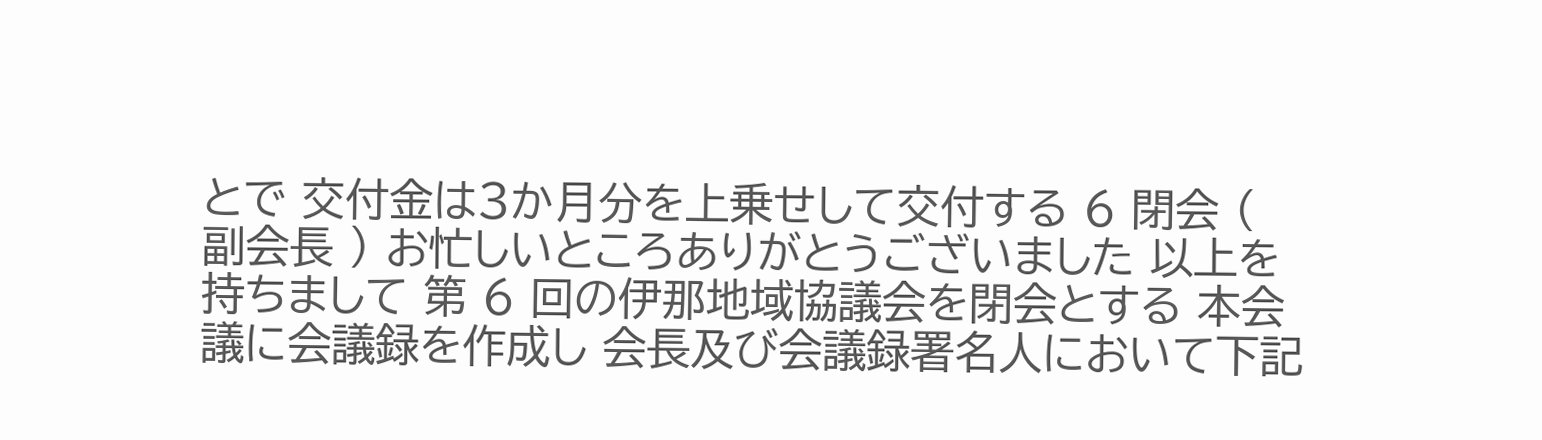とで 交付金は3か月分を上乗せして交付する 6 閉会 ( 副会長 ) お忙しいところありがとうございました 以上を持ちまして 第 6 回の伊那地域協議会を閉会とする 本会議に会議録を作成し 会長及び会議録署名人において下記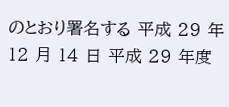のとおり署名する 平成 29 年 12 月 14 日 平成 29 年度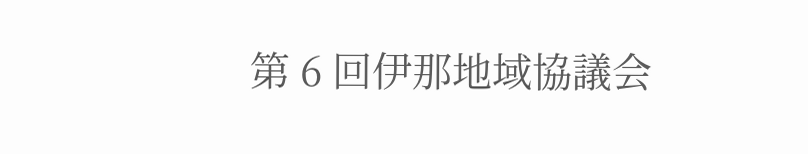第 6 回伊那地域協議会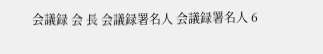会議録 会 長 会議録署名人 会議録署名人 6